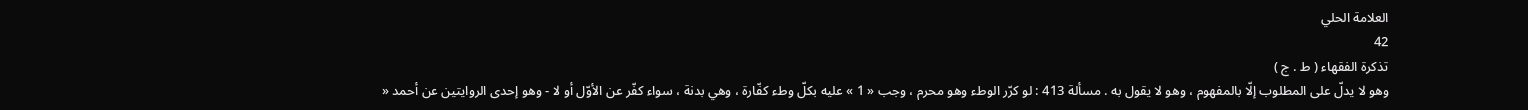العلامة الحلي
42
تذكرة الفقهاء ( ط . ج )
وهو لا يدلّ على المطلوب إلّا بالمفهوم ، وهو لا يقول به . مسألة 413 : لو كرّر الوطء وهو محرم ، وجب « 1 » عليه بكلّ وطء كفّارة ، وهي بدنة ، سواء كفّر عن الأوّل أو لا - وهو إحدى الروايتين عن أحمد «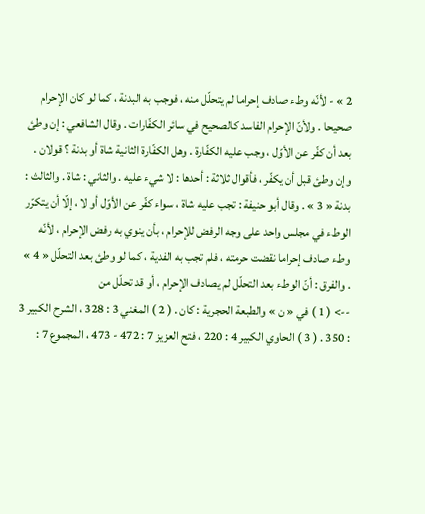2 » - لأنّه وطء صادف إحراما لم يتحلّل منه ، فوجب به البدنة ، كما لو كان الإحرام صحيحا . ولأنّ الإحرام الفاسد كالصحيح في سائر الكفّارات . وقال الشافعي : إن وطئ بعد أن كفّر عن الأوّل ، وجب عليه الكفّارة . وهل الكفّارة الثانية شاة أو بدنة ؟ قولان . وإن وطئ قبل أن يكفّر ، فأقوال ثلاثة : أحدها : لا شيء عليه . والثاني : شاة . والثالث : بدنة « 3 » . وقال أبو حنيفة : تجب عليه شاة ، سواء كفّر عن الأوّل أو لا ، إلّا أن يتكرّر الوطء في مجلس واحد على وجه الرفض للإحرام ، بأن ينوي به رفض الإحرام ، لأنّه وطء صادف إحراما نقضت حرمته ، فلم تجب به الفدية ، كما لو وطئ بعد التحلّل « 4 » . والفرق : أنّ الوطء بعد التحلّل لم يصادف الإحرام ، أو قد تحلّل من
--> ( 1 ) في « ن » والطبعة الحجرية : كان . ( 2 ) المغني 3 : 328 ، الشرح الكبير 3 : 350 . ( 3 ) الحاوي الكبير 4 : 220 ، فتح العزيز 7 : 472 - 473 ، المجموع 7 :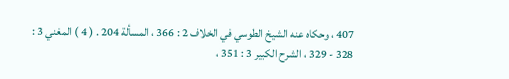407 ، وحكاه عنه الشيخ الطوسي في الخلاف 2 : 366 ، المسألة 204 . ( 4 ) المغني 3 : 328 - 329 ، الشرح الكبير 3 : 351 ،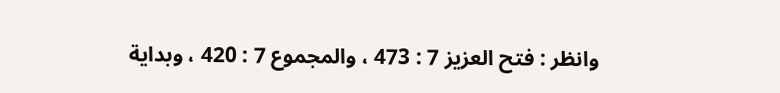وانظر : فتح العزيز 7 : 473 ، والمجموع 7 : 420 ، وبداية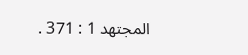المجتهد 1 : 371 .